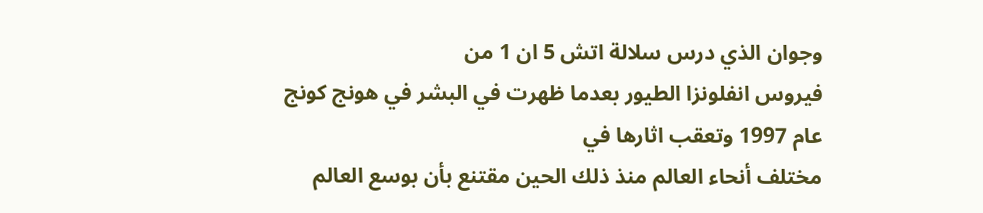وجوان الذي درس سلالة اتش 5 ان 1 من
فيروس انفلونزا الطيور بعدما ظهرت في البشر في هونج كونج عام 1997 وتعقب اثارها في
مختلف أنحاء العالم منذ ذلك الحين مقتنع بأن بوسع العالم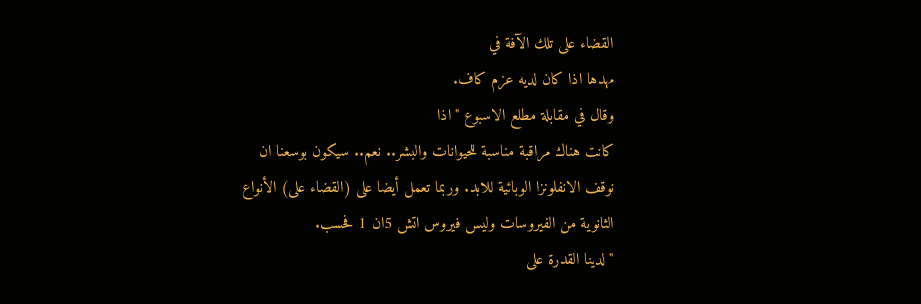القضاء على تلك الآفة في
مهدها اذا كان لديه عزم كاف.
وقال في مقابلة مطلع الاسبوع "اذا
كانت هناك مراقبة مناسبة للحيوانات والبشر.. نعم.. سيكون بوسعنا ان
نوقف الانفلونزا الوبائية للابد. وربما تعمل أيضا على (القضاء على) الأنواع
الثانوية من الفيروسات وليس فيروس اتش 5ان 1 فحسب.
"لدينا القدرة على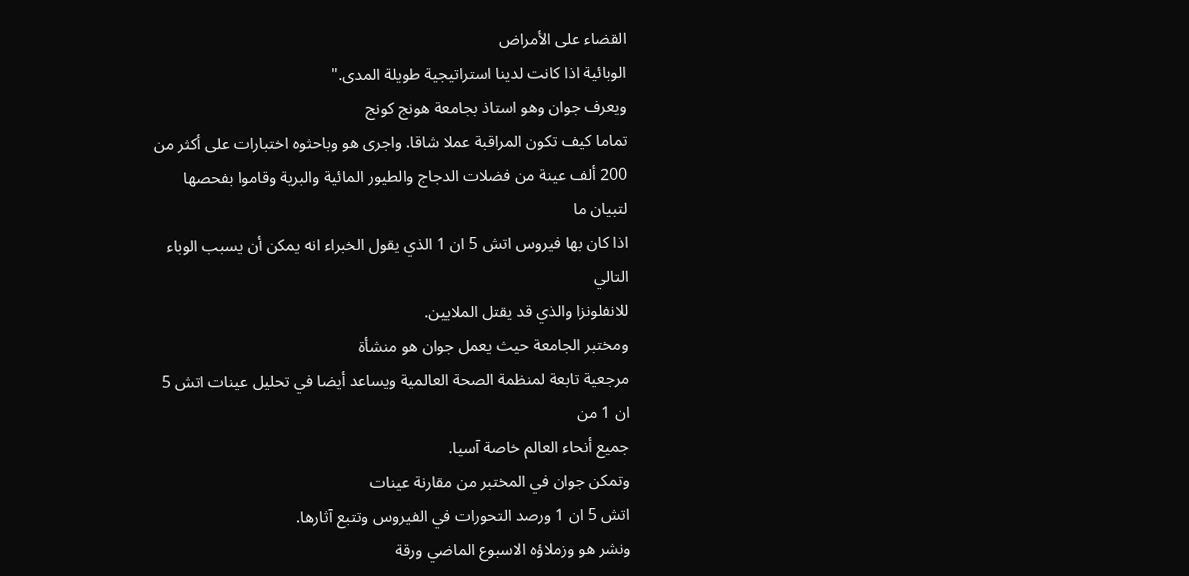القضاء على الأمراض
الوبائية اذا كانت لدينا استراتيجية طويلة المدى."
ويعرف جوان وهو استاذ بجامعة هونج كونج
تماما كيف تكون المراقبة عملا شاقا. واجرى هو وباحثوه اختبارات على أكثر من
200 ألف عينة من فضلات الدجاج والطيور المائية والبرية وقاموا بفحصها لتبيان ما
اذا كان بها فيروس اتش 5 ان 1 الذي يقول الخبراء انه يمكن أن يسبب الوباء التالي
للانفلونزا والذي قد يقتل الملايين.
ومختبر الجامعة حيث يعمل جوان هو منشأة
مرجعية تابعة لمنظمة الصحة العالمية ويساعد أيضا في تحليل عينات اتش 5 ان 1 من
جميع أنحاء العالم خاصة آسيا.
وتمكن جوان في المختبر من مقارنة عينات
اتش 5 ان 1 ورصد التحورات في الفيروس وتتبع آثارها.
ونشر هو وزملاؤه الاسبوع الماضي ورقة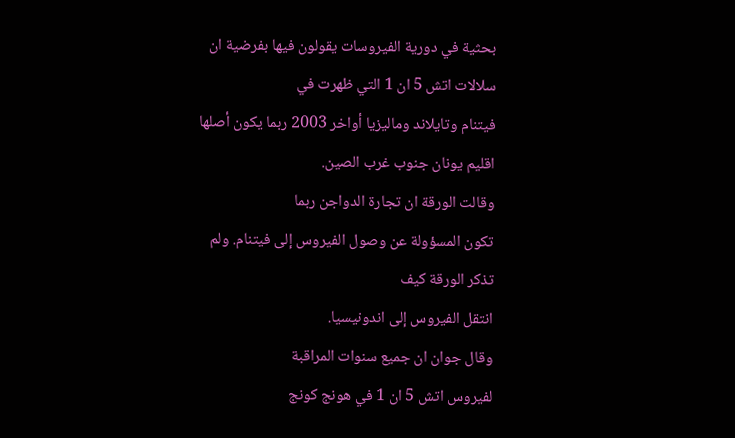بحثية في دورية الفيروسات يقولون فيها بفرضية ان سلالات اتش 5 ان 1 التي ظهرت في
فيتنام وتايلاند وماليزيا أواخر 2003 ربما يكون أصلها اقليم يونان جنوب غرب الصين.
وقالت الورقة ان تجارة الدواجن ربما
تكون المسؤولة عن وصول الفيروس إلى فيتنام. ولم تذكر الورقة كيف
انتقل الفيروس إلى اندونيسيا.
وقال جوان ان جميع سنوات المراقبة
لفيروس اتش 5 ان 1 في هونج كونج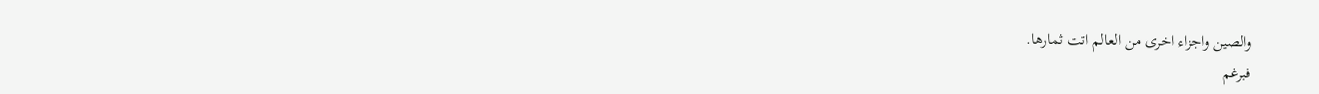والصين واجزاء اخرى من العالم اتت ثمارها.
فبرغم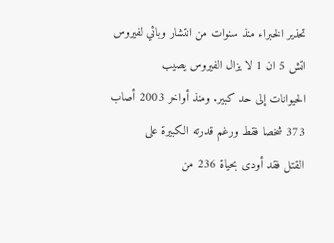تحذير الخبراء منذ سنوات من انتشار وبائي لفيروس اتش 5 ان 1 لا يزال الفيروس يصيب
الحيوانات إلى حد كبير. ومنذ أواخر 2003 أصاب 373 شخصا فقط ورغم قدرته الكبيرة على
القتل فقد أودى بحياة 236 من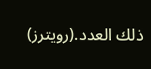ذلك العدد.(رويترز)